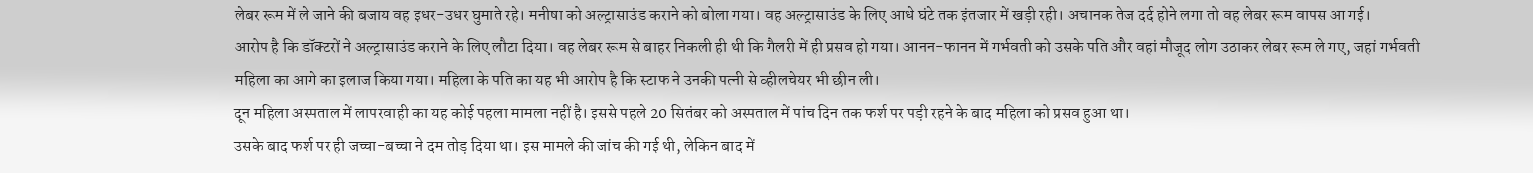लेबर रूम में ले जाने की बजाय वह इधर-उधर घुमाते रहे। मनीषा को अल्ट्रासाउंड कराने को बोला गया। वह अल्ट्रासाउंड के लिए आधे घंटे तक इंतजार में खड़ी रही। अचानक तेज दर्द होने लगा तो वह लेबर रूम वापस आ गई।
आरोप है कि डॉक्टरों ने अल्ट्रासाउंड कराने के लिए लौटा दिया। वह लेबर रूम से बाहर निकली ही थी कि गैलरी में ही प्रसव हो गया। आनन-फानन में गर्भवती को उसके पति और वहां मौजूद लोग उठाकर लेबर रूम ले गए, जहां गर्भवती महिला का आगे का इलाज किया गया। महिला के पति का यह भी आरोप है कि स्टाफ ने उनकी पत्नी से व्हीलचेयर भी छीन ली।
दून महिला अस्पताल में लापरवाही का यह कोई पहला मामला नहीं है। इससे पहले 20 सितंबर को अस्पताल में पांच दिन तक फर्श पर पड़ी रहने के बाद महिला को प्रसव हुआ था।
उसके बाद फर्श पर ही जच्चा-बच्चा ने दम तोड़ दिया था। इस मामले की जांच की गई थी, लेकिन बाद में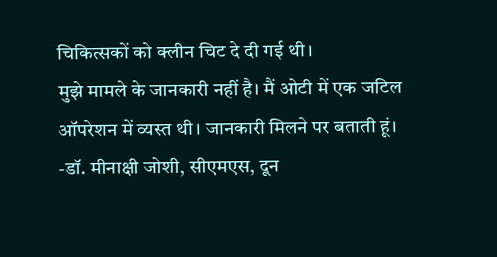चिकित्सकों को क्लीन चिट दे दी गई थी।
मुझे मामले के जानकारी नहीं है। मैं ओटी में एक जटिल ऑपरेशन में व्यस्त थी। जानकारी मिलने पर बताती हूं।
-डॉ. मीनाक्षी जोशी, सीएमएस, दून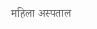महिला अस्पताल